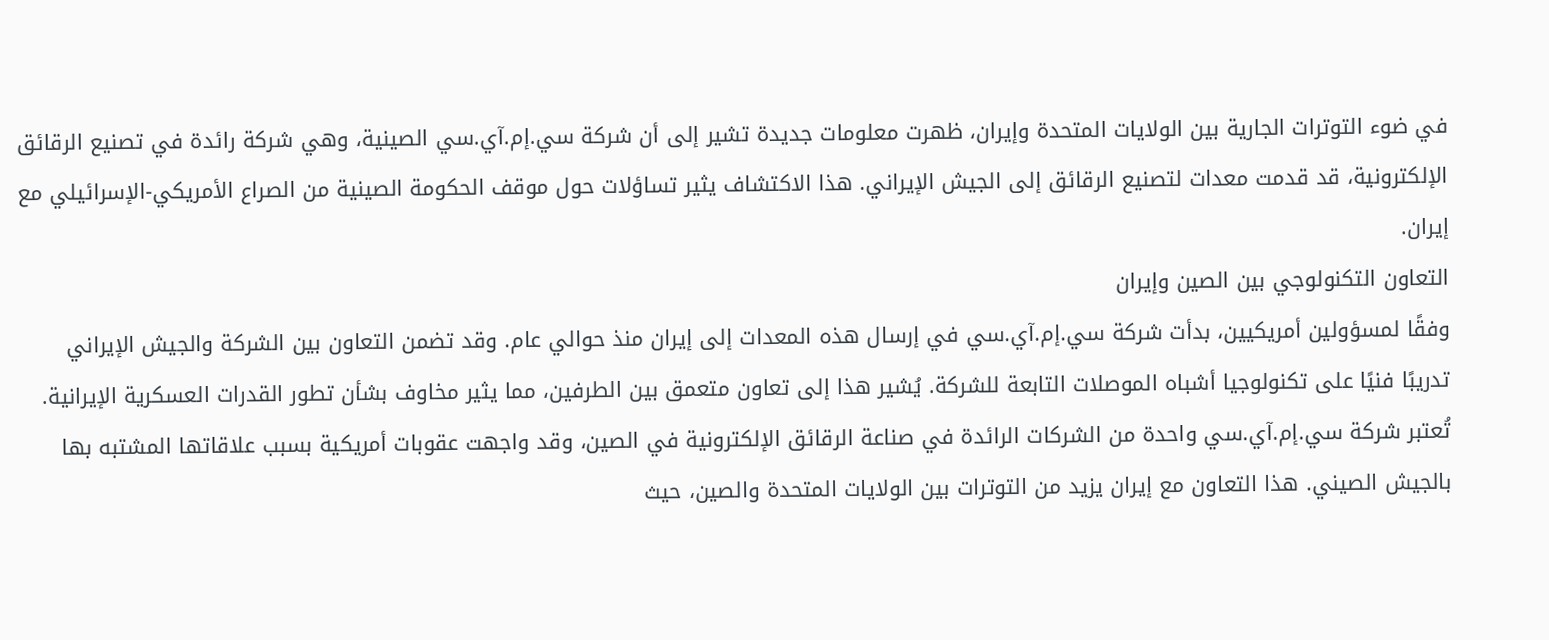في ضوء التوترات الجارية بين الولايات المتحدة وإيران، ظهرت معلومات جديدة تشير إلى أن شركة سي.إم.آي.سي الصينية، وهي شركة رائدة في تصنيع الرقائق الإلكترونية، قد قدمت معدات لتصنيع الرقائق إلى الجيش الإيراني. هذا الاكتشاف يثير تساؤلات حول موقف الحكومة الصينية من الصراع الأمريكي-الإسرائيلي مع إيران.
التعاون التكنولوجي بين الصين وإيران
وفقًا لمسؤولين أمريكيين، بدأت شركة سي.إم.آي.سي في إرسال هذه المعدات إلى إيران منذ حوالي عام. وقد تضمن التعاون بين الشركة والجيش الإيراني تدريبًا فنيًا على تكنولوجيا أشباه الموصلات التابعة للشركة. يُشير هذا إلى تعاون متعمق بين الطرفين، مما يثير مخاوف بشأن تطور القدرات العسكرية الإيرانية.
تُعتبر شركة سي.إم.آي.سي واحدة من الشركات الرائدة في صناعة الرقائق الإلكترونية في الصين، وقد واجهت عقوبات أمريكية بسبب علاقاتها المشتبه بها بالجيش الصيني. هذا التعاون مع إيران يزيد من التوترات بين الولايات المتحدة والصين، حيث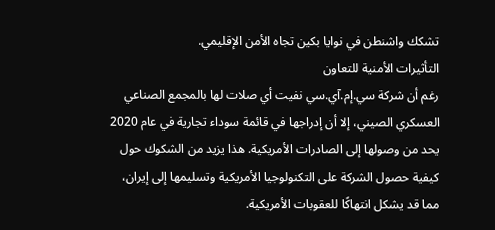تشكك واشنطن في نوايا بكين تجاه الأمن الإقليمي.
التأثيرات الأمنية للتعاون
رغم أن شركة سي.إم.آي.سي نفيت أي صلات لها بالمجمع الصناعي العسكري الصيني، إلا أن إدراجها في قائمة سوداء تجارية في عام 2020 يحد من وصولها إلى الصادرات الأمريكية. هذا يزيد من الشكوك حول كيفية حصول الشركة على التكنولوجيا الأمريكية وتسليمها إلى إيران، مما قد يشكل انتهاكًا للعقوبات الأمريكية.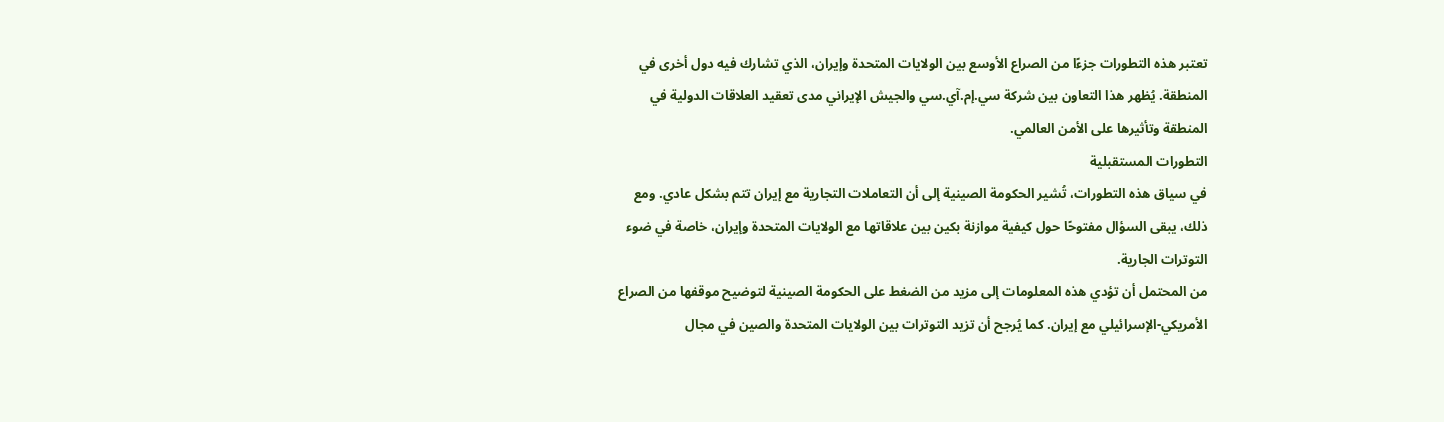تعتبر هذه التطورات جزءًا من الصراع الأوسع بين الولايات المتحدة وإيران، الذي تشارك فيه دول أخرى في المنطقة. يُظهر هذا التعاون بين شركة سي.إم.آي.سي والجيش الإيراني مدى تعقيد العلاقات الدولية في المنطقة وتأثيرها على الأمن العالمي.
التطورات المستقبلية
في سياق هذه التطورات، تُشير الحكومة الصينية إلى أن التعاملات التجارية مع إيران تتم بشكل عادي. ومع ذلك، يبقى السؤال مفتوحًا حول كيفية موازنة بكين بين علاقاتها مع الولايات المتحدة وإيران، خاصة في ضوء التوترات الجارية.
من المحتمل أن تؤدي هذه المعلومات إلى مزيد من الضغط على الحكومة الصينية لتوضيح موقفها من الصراع الأمريكي-الإسرائيلي مع إيران. كما يُرجح أن تزيد التوترات بين الولايات المتحدة والصين في مجال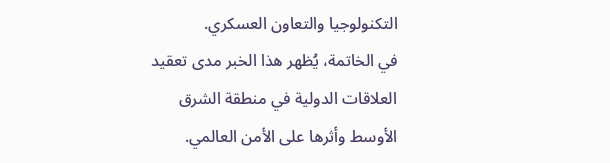التكنولوجيا والتعاون العسكري.
في الخاتمة، يُظهر هذا الخبر مدى تعقيد العلاقات الدولية في منطقة الشرق الأوسط وأثرها على الأمن العالمي.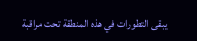يبقى التطورات في هذه المنطقة تحت مراقبة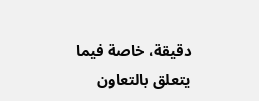دقيقة، خاصة فيما يتعلق بالتعاون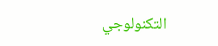التكنولوجي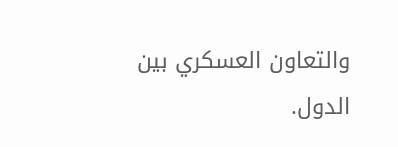والتعاون العسكري بين الدول.